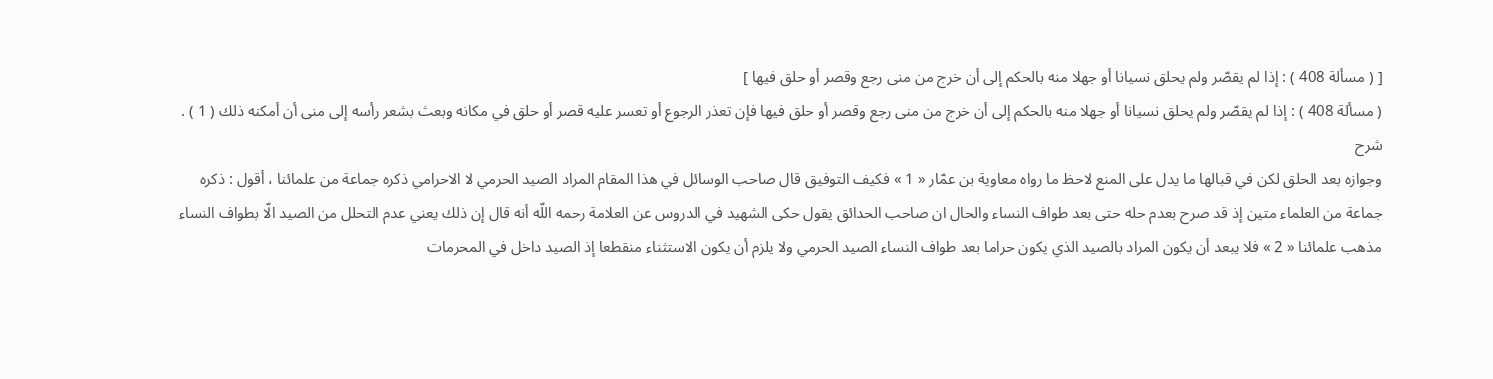[ ( مسألة 408 ) : إذا لم يقصّر ولم يحلق نسيانا أو جهلا منه بالحكم إلى أن خرج من منى رجع وقصر أو حلق فيها ]
( مسألة 408 ) : إذا لم يقصّر ولم يحلق نسيانا أو جهلا منه بالحكم إلى أن خرج من منى رجع وقصر أو حلق فيها فإن تعذر الرجوع أو تعسر عليه قصر أو حلق في مكانه وبعث بشعر رأسه إلى منى أن أمكنه ذلك ( 1 ) .
شرح
وجوازه بعد الحلق لكن في قبالها ما يدل على المنع لاحظ ما رواه معاوية بن عمّار « 1 » فكيف التوفيق قال صاحب الوسائل في هذا المقام المراد الصيد الحرمي لا الاحرامي ذكره جماعة من علمائنا ، أقول : ذكره جماعة من العلماء متين إذ قد صرح بعدم حله حتى بعد طواف النساء والحال ان صاحب الحدائق يقول حكى الشهيد في الدروس عن العلامة رحمه اللّه أنه قال إن ذلك يعني عدم التحلل من الصيد الّا بطواف النساء مذهب علمائنا « 2 » فلا يبعد أن يكون المراد بالصيد الذي يكون حراما بعد طواف النساء الصيد الحرمي ولا يلزم أن يكون الاستثناء منقطعا إذ الصيد داخل في المحرمات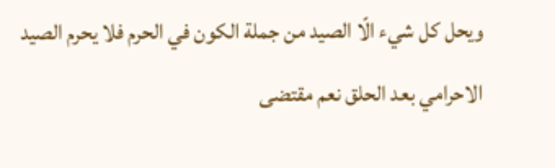ويحل كل شيء الّا الصيد من جملة الكون في الحرم فلا يحرم الصيد الاحرامي بعد الحلق نعم مقتضى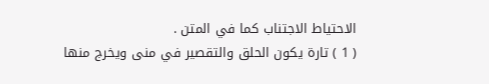الاحتياط الاجتناب كما في المتن .
( 1 ) تارة يكون الحلق والتقصير في منى ويخرج منها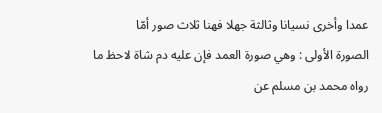عمدا وأخرى نسيانا وثالثة جهلا فهنا ثلاث صور أمّا
الصورة الأولى : وهي صورة العمد فإن عليه دم شاة لاحظ ما رواه محمد بن مسلم عن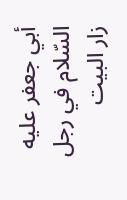أبي جعفر عليه السّلام في رجل زار البيت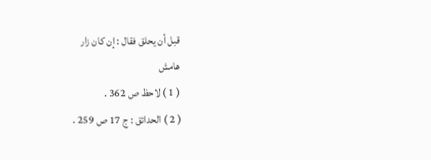قبل أن يحلق فقال : إن كان زار
هامش
( 1 ) لاحظ ص 362 .
( 2 ) الحدائق : ج 17 ص 259 .